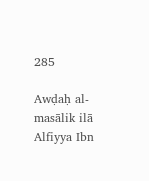285

Awḍaḥ al-masālik ilā Alfiyya Ibn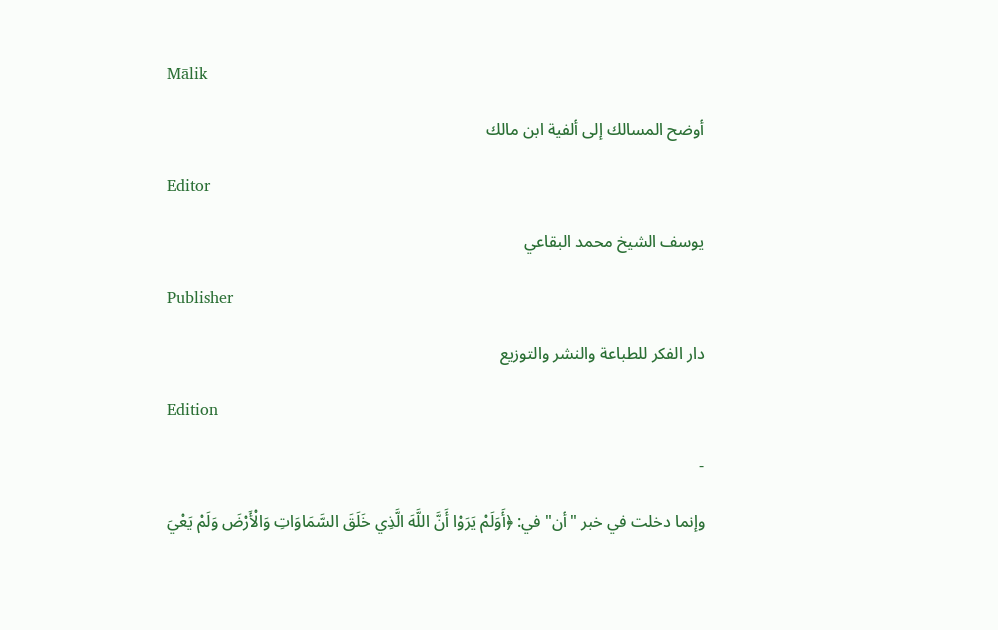Mālik

أوضح المسالك إلى ألفية ابن مالك

Editor

يوسف الشيخ محمد البقاعي

Publisher

دار الفكر للطباعة والنشر والتوزيع

Edition

-

وإنما دخلت في خبر "أن" في: ﴿أَوَلَمْ يَرَوْا أَنَّ اللَّهَ الَّذِي خَلَقَ السَّمَاوَاتِ وَالْأَرْضَ وَلَمْ يَعْيَ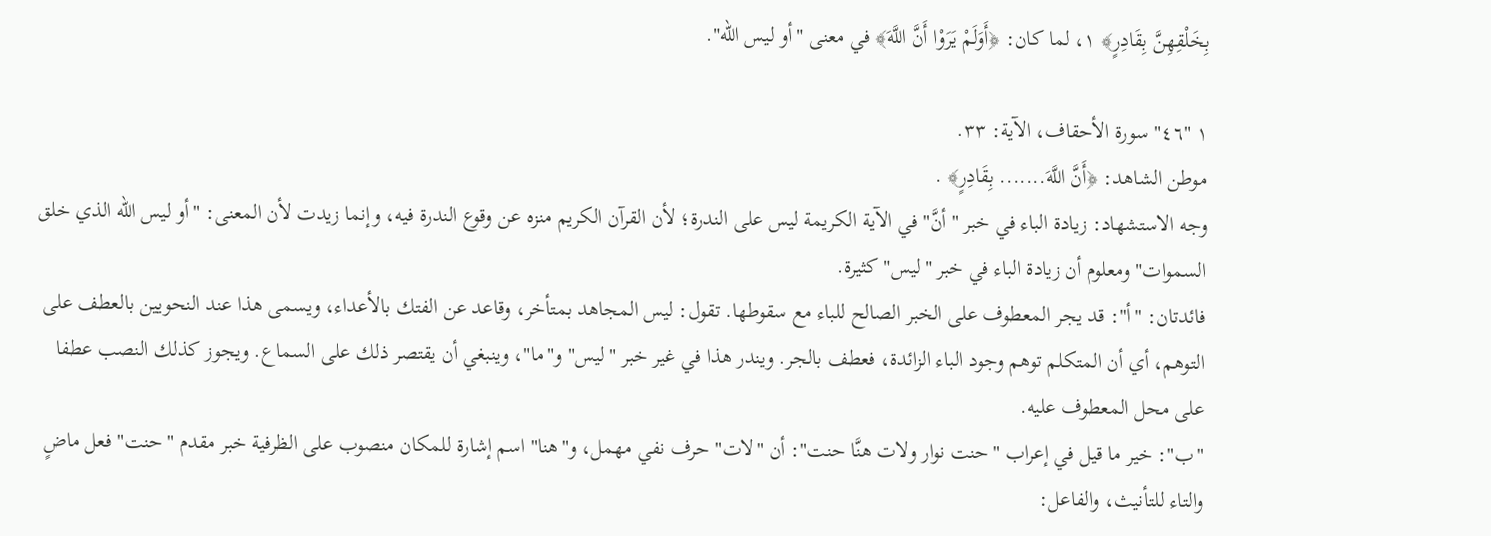بِخَلْقِهِنَّ بِقَادِرٍ﴾ ١، لما كان: ﴿أَوَلَمْ يَرَوْا أَنَّ اللَّهَ﴾ في معنى "أو ليس الله".

١ "٤٦" سورة الأحقاف، الآية: ٣٣.
موطن الشاهد: ﴿أَنَّ اللَّهَ....... بِقَادِرٍ﴾ .
وجه الاستشهاد: زيادة الباء في خبر "أنَّ" في الآية الكريمة ليس على الندرة؛ لأن القرآن الكريم منزه عن وقوع الندرة فيه، وإنما زيدت لأن المعنى: "أو ليس الله الذي خلق السموات" ومعلوم أن زيادة الباء في خبر "ليس" كثيرة.
فائدتان: "أ": قد يجر المعطوف على الخبر الصالح للباء مع سقوطها. تقول: ليس المجاهد بمتأخر، وقاعد عن الفتك بالأعداء، ويسمى هذا عند النحويين بالعطف على التوهم، أي أن المتكلم توهم وجود الباء الزائدة، فعطف بالجر. ويندر هذا في غير خبر "ليس" و"ما"، وينبغي أن يقتصر ذلك على السماع. ويجوز كذلك النصب عطفا على محل المعطوف عليه.
"ب": خير ما قيل في إعراب "حنت نوار ولات هنَّا حنت": أن "لات" حرف نفي مهمل، و"هنا" اسم إشارة للمكان منصوب على الظرفية خبر مقدم "حنت" فعل ماضٍ والتاء للتأنيث، والفاعل: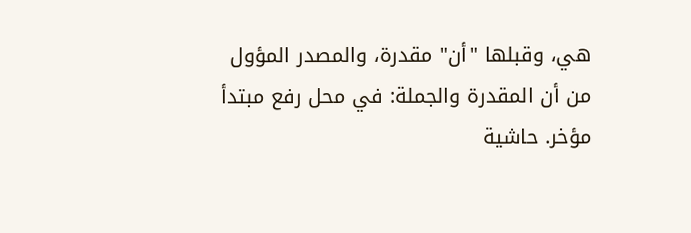هي، وقبلها "أن" مقدرة، والمصدر المؤول من أن المقدرة والجملة: في محل رفع مبتدأ مؤخر. حاشية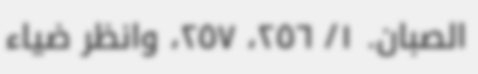الصبان. ١/ ٢٥٦، ٢٥٧، وانظر ضياء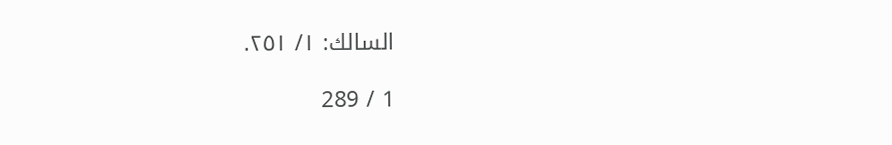السالك: ١/ ٢٥١.

1 / 289